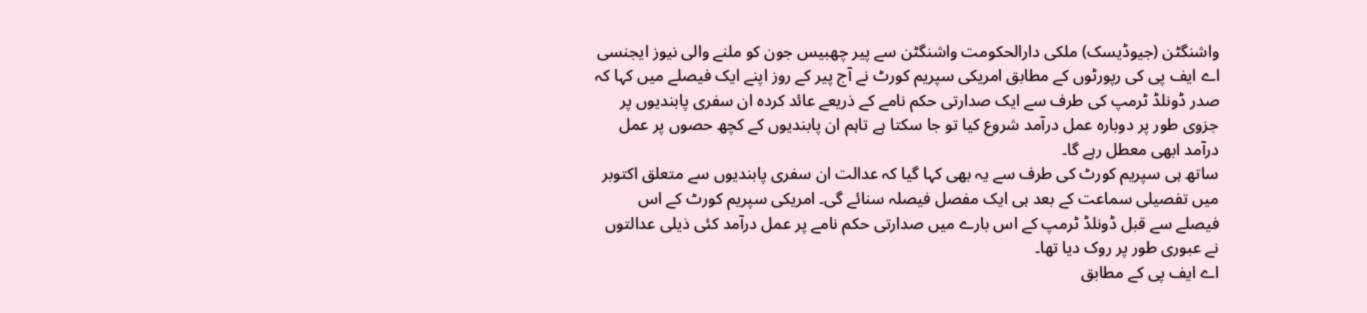واشنگٹن (جیوڈیسک) ملکی دارالحکومت واشنگٹن سے پیر چھبیس جون کو ملنے والی نیوز ایجنسی اے ایف پی کی رپورٹوں کے مطابق امریکی سپریم کورٹ نے آج پیر کے روز اپنے ایک فیصلے میں کہا کہ صدر ڈونلڈ ٹرمپ کی طرف سے ایک صدارتی حکم نامے کے ذریعے عائد کردہ ان سفری پابندیوں پر جزوی طور پر دوبارہ عمل درآمد شروع کیا تو جا سکتا ہے تاہم ان پابندیوں کے کچھ حصوں پر عمل درآمد ابھی معطل رہے گا۔
ساتھ ہی سپریم کورٹ کی طرف سے یہ بھی کہا گیا کہ عدالت ان سفری پابندیوں سے متعلق اکتوبر میں تفصیلی سماعت کے بعد ہی ایک مفصل فیصلہ سنائے گی۔ امریکی سپریم کورٹ کے اس فیصلے سے قبل ڈونلڈ ٹرمپ کے اس بارے میں صدارتی حکم نامے پر عمل درآمد کئی ذیلی عدالتوں نے عبوری طور پر روک دیا تھا۔
اے ایف پی کے مطابق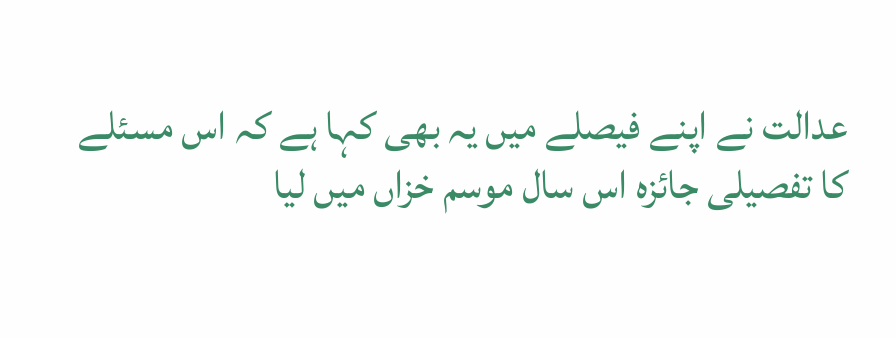عدالت نے اپنے فیصلے میں یہ بھی کہا ہے کہ اس مسئلے کا تفصیلی جائزہ اس سال موسم خزاں میں لیا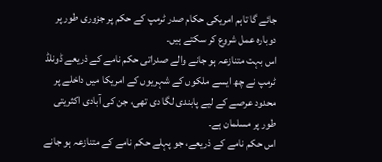جائے گا تاہم امریکی حکام صدر ٹرمپ کے حکم پر جزوری طور پر دوبارہ عمل شروع کر سکتے ہیں۔
اس بہت متنازعہ ہو جانے والے صدراتی حکم نامے کے ذریعے ڈونلڈ ٹرمپ نے چھ ایسے ملکوں کے شہریوں کے امریکا میں داخلے پر محدود عرصے کے لیے پابندی لگا دی تھی، جن کی آبادی اکثریتی طور پر مسلمان ہے۔
اس حکم نامے کے ذریعے، جو پہلے حکم نامے کے متنازعہ ہو جانے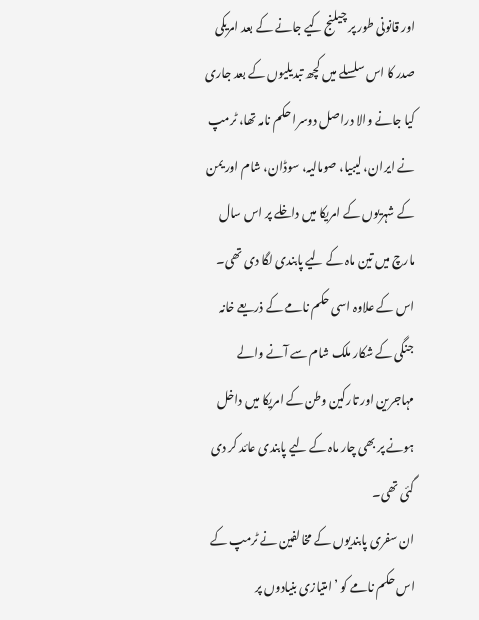اور قانونی طور پر چیلنج کیے جانے کے بعد امریکی صدر کا اس سلسلے میں کچھ تبدیلیوں کے بعد جاری کیا جانے والا دراصل دوسرا حکم نامہ تھا، ٹرمپ نے ایران، لیبیا، صومالیہ، سوڈان، شام اور یمن کے شہریوں کے امریکا میں داخلے پر اس سال مارچ میں تین ماہ کے لیے پابندی لگا دی تھی۔
اس کے علاوہ اسی حکم نامے کے ذریعے خانہ جنگی کے شکار ملک شام سے آنے والے مہاجرین اور تارکین وطن کے امریکا میں داخل ہونے پر بھی چار ماہ کے لیے پابندی عائد کر دی گئی تھی۔
ان سفری پابندیوں کے مخالفین نے ٹرمپ کے اس حکم نامے کو ’امتیازی بنیادوں پر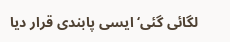لگائی گئی‘ ایسی پابندی قرار دیا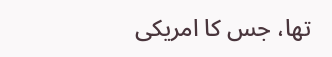تھا، جس کا امریکی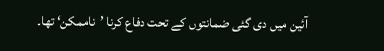آئین میں دی گئی ضمانتوں کے تحت دفاع کرنا ’ناممکن‘ تھا۔